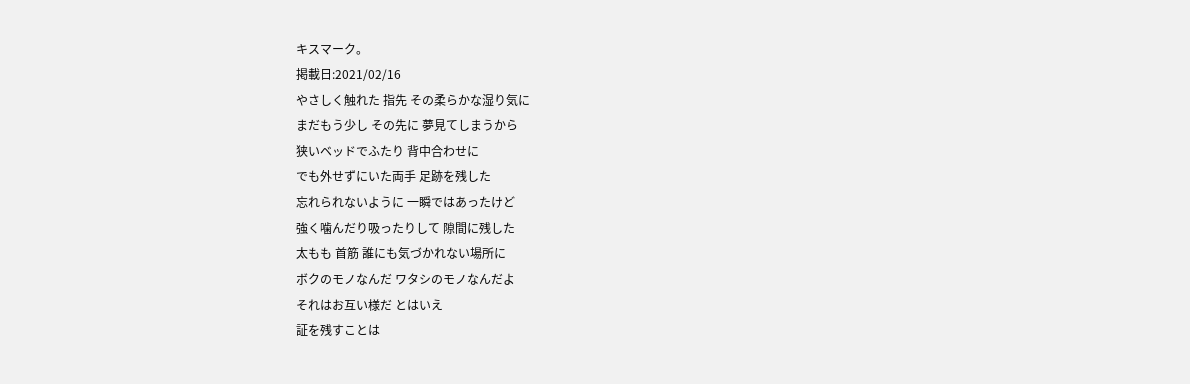キスマーク。
掲載日:2021/02/16
やさしく触れた 指先 その柔らかな湿り気に
まだもう少し その先に 夢見てしまうから
狭いベッドでふたり 背中合わせに
でも外せずにいた両手 足跡を残した
忘れられないように 一瞬ではあったけど
強く噛んだり吸ったりして 隙間に残した
太もも 首筋 誰にも気づかれない場所に
ボクのモノなんだ ワタシのモノなんだよ
それはお互い様だ とはいえ
証を残すことは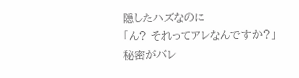隠したハズなのに
「ん? それってアレなんですか?」
秘密がバレ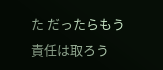た だったらもう 責任は取ろう